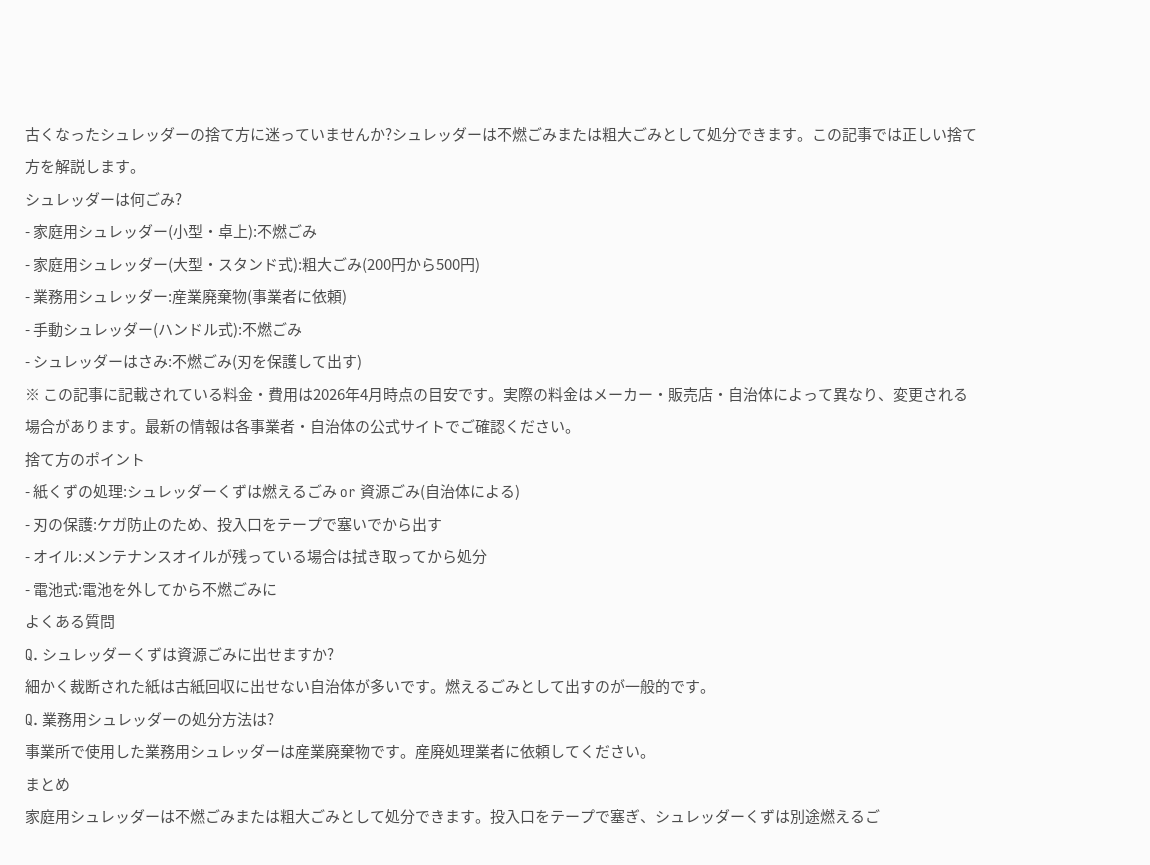古くなったシュレッダーの捨て方に迷っていませんか?シュレッダーは不燃ごみまたは粗大ごみとして処分できます。この記事では正しい捨て方を解説します。
シュレッダーは何ごみ?
- 家庭用シュレッダー(小型・卓上):不燃ごみ
- 家庭用シュレッダー(大型・スタンド式):粗大ごみ(200円から500円)
- 業務用シュレッダー:産業廃棄物(事業者に依頼)
- 手動シュレッダー(ハンドル式):不燃ごみ
- シュレッダーはさみ:不燃ごみ(刃を保護して出す)
※ この記事に記載されている料金・費用は2026年4月時点の目安です。実際の料金はメーカー・販売店・自治体によって異なり、変更される場合があります。最新の情報は各事業者・自治体の公式サイトでご確認ください。
捨て方のポイント
- 紙くずの処理:シュレッダーくずは燃えるごみ or 資源ごみ(自治体による)
- 刃の保護:ケガ防止のため、投入口をテープで塞いでから出す
- オイル:メンテナンスオイルが残っている場合は拭き取ってから処分
- 電池式:電池を外してから不燃ごみに
よくある質問
Q. シュレッダーくずは資源ごみに出せますか?
細かく裁断された紙は古紙回収に出せない自治体が多いです。燃えるごみとして出すのが一般的です。
Q. 業務用シュレッダーの処分方法は?
事業所で使用した業務用シュレッダーは産業廃棄物です。産廃処理業者に依頼してください。
まとめ
家庭用シュレッダーは不燃ごみまたは粗大ごみとして処分できます。投入口をテープで塞ぎ、シュレッダーくずは別途燃えるご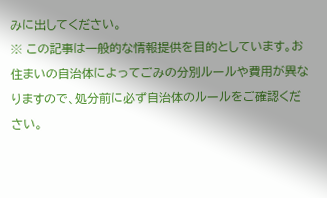みに出してください。
※ この記事は一般的な情報提供を目的としています。お住まいの自治体によってごみの分別ルールや費用が異なりますので、処分前に必ず自治体のルールをご確認ください。